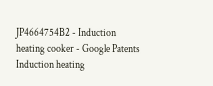JP4664754B2 - Induction heating cooker - Google Patents
Induction heating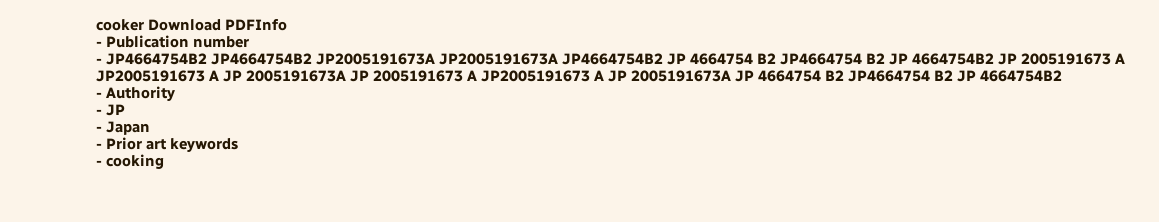cooker Download PDFInfo
- Publication number
- JP4664754B2 JP4664754B2 JP2005191673A JP2005191673A JP4664754B2 JP 4664754 B2 JP4664754 B2 JP 4664754B2 JP 2005191673 A JP2005191673 A JP 2005191673A JP 2005191673 A JP2005191673 A JP 2005191673A JP 4664754 B2 JP4664754 B2 JP 4664754B2
- Authority
- JP
- Japan
- Prior art keywords
- cooking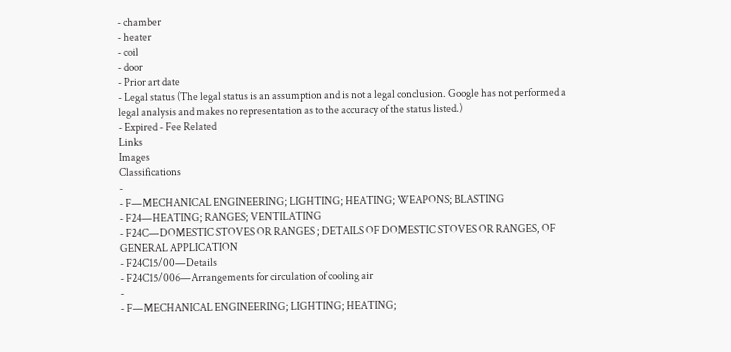- chamber
- heater
- coil
- door
- Prior art date
- Legal status (The legal status is an assumption and is not a legal conclusion. Google has not performed a legal analysis and makes no representation as to the accuracy of the status listed.)
- Expired - Fee Related
Links
Images
Classifications
-
- F—MECHANICAL ENGINEERING; LIGHTING; HEATING; WEAPONS; BLASTING
- F24—HEATING; RANGES; VENTILATING
- F24C—DOMESTIC STOVES OR RANGES ; DETAILS OF DOMESTIC STOVES OR RANGES, OF GENERAL APPLICATION
- F24C15/00—Details
- F24C15/006—Arrangements for circulation of cooling air
-
- F—MECHANICAL ENGINEERING; LIGHTING; HEATING;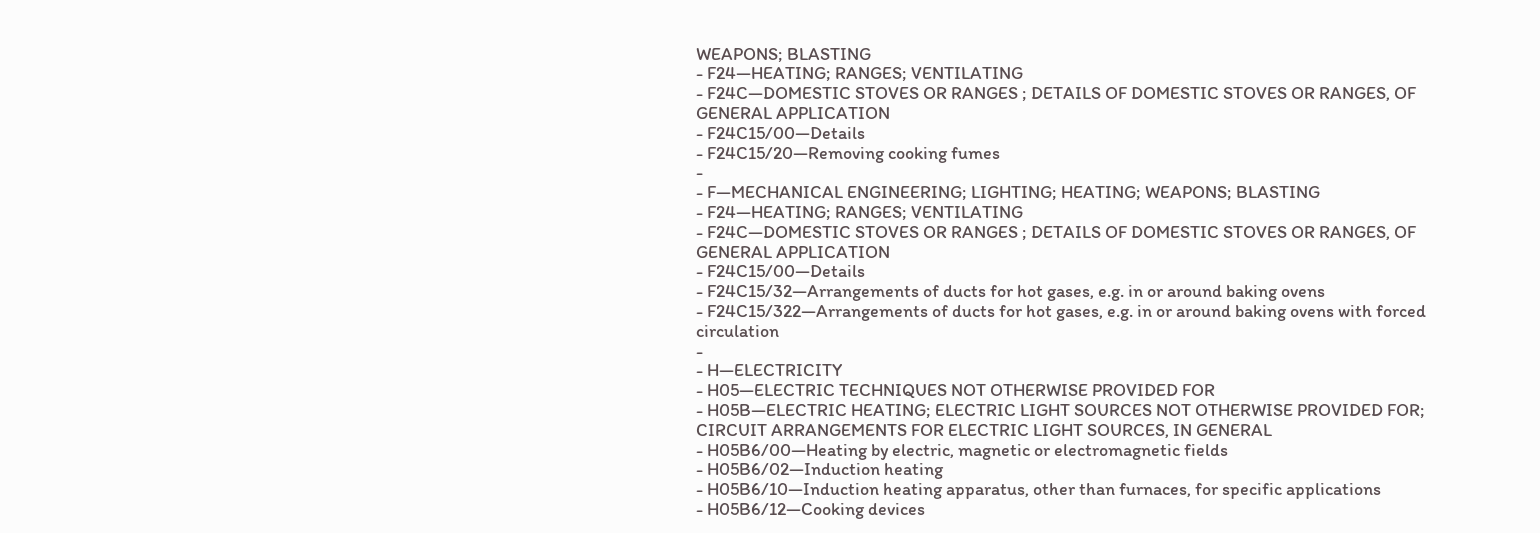WEAPONS; BLASTING
- F24—HEATING; RANGES; VENTILATING
- F24C—DOMESTIC STOVES OR RANGES ; DETAILS OF DOMESTIC STOVES OR RANGES, OF GENERAL APPLICATION
- F24C15/00—Details
- F24C15/20—Removing cooking fumes
-
- F—MECHANICAL ENGINEERING; LIGHTING; HEATING; WEAPONS; BLASTING
- F24—HEATING; RANGES; VENTILATING
- F24C—DOMESTIC STOVES OR RANGES ; DETAILS OF DOMESTIC STOVES OR RANGES, OF GENERAL APPLICATION
- F24C15/00—Details
- F24C15/32—Arrangements of ducts for hot gases, e.g. in or around baking ovens
- F24C15/322—Arrangements of ducts for hot gases, e.g. in or around baking ovens with forced circulation
-
- H—ELECTRICITY
- H05—ELECTRIC TECHNIQUES NOT OTHERWISE PROVIDED FOR
- H05B—ELECTRIC HEATING; ELECTRIC LIGHT SOURCES NOT OTHERWISE PROVIDED FOR; CIRCUIT ARRANGEMENTS FOR ELECTRIC LIGHT SOURCES, IN GENERAL
- H05B6/00—Heating by electric, magnetic or electromagnetic fields
- H05B6/02—Induction heating
- H05B6/10—Induction heating apparatus, other than furnaces, for specific applications
- H05B6/12—Cooking devices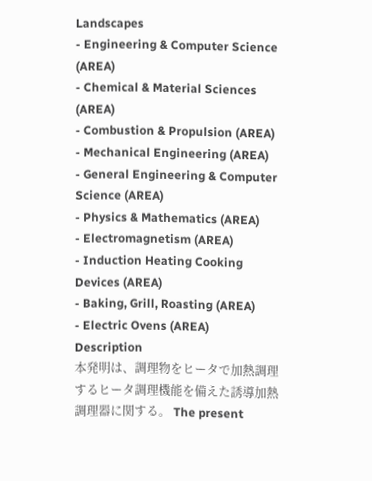Landscapes
- Engineering & Computer Science (AREA)
- Chemical & Material Sciences (AREA)
- Combustion & Propulsion (AREA)
- Mechanical Engineering (AREA)
- General Engineering & Computer Science (AREA)
- Physics & Mathematics (AREA)
- Electromagnetism (AREA)
- Induction Heating Cooking Devices (AREA)
- Baking, Grill, Roasting (AREA)
- Electric Ovens (AREA)
Description
本発明は、調理物をヒータで加熱調理するヒータ調理機能を備えた誘導加熱調理器に関する。 The present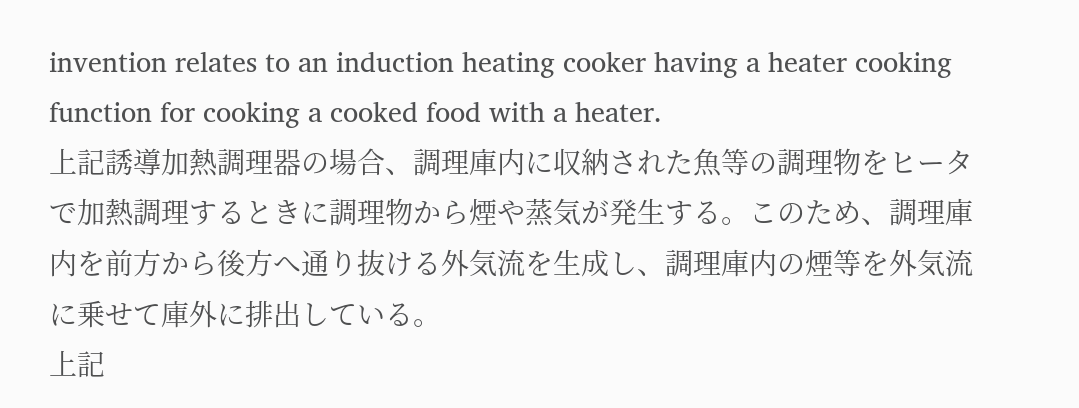invention relates to an induction heating cooker having a heater cooking function for cooking a cooked food with a heater.
上記誘導加熱調理器の場合、調理庫内に収納された魚等の調理物をヒータで加熱調理するときに調理物から煙や蒸気が発生する。このため、調理庫内を前方から後方へ通り抜ける外気流を生成し、調理庫内の煙等を外気流に乗せて庫外に排出している。
上記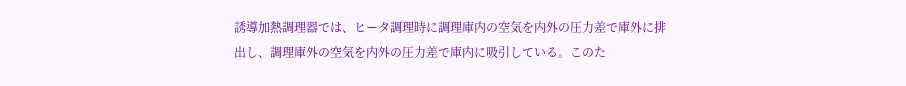誘導加熱調理器では、ヒータ調理時に調理庫内の空気を内外の圧力差で庫外に排出し、調理庫外の空気を内外の圧力差で庫内に吸引している。このた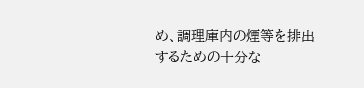め、調理庫内の煙等を排出するための十分な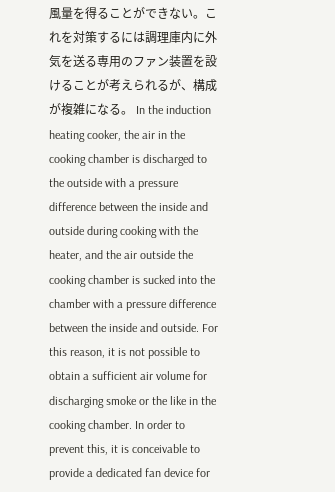風量を得ることができない。これを対策するには調理庫内に外気を送る専用のファン装置を設けることが考えられるが、構成が複雑になる。 In the induction heating cooker, the air in the cooking chamber is discharged to the outside with a pressure difference between the inside and outside during cooking with the heater, and the air outside the cooking chamber is sucked into the chamber with a pressure difference between the inside and outside. For this reason, it is not possible to obtain a sufficient air volume for discharging smoke or the like in the cooking chamber. In order to prevent this, it is conceivable to provide a dedicated fan device for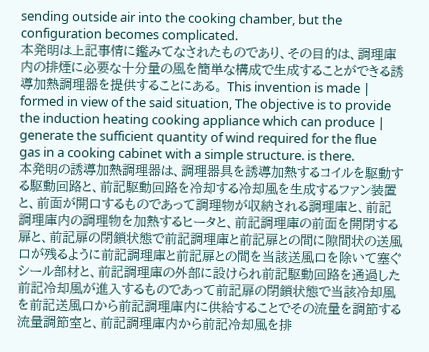sending outside air into the cooking chamber, but the configuration becomes complicated.
本発明は上記事情に鑑みてなされたものであり、その目的は、調理庫内の排煙に必要な十分量の風を簡単な構成で生成することができる誘導加熱調理器を提供することにある。 This invention is made | formed in view of the said situation, The objective is to provide the induction heating cooking appliance which can produce | generate the sufficient quantity of wind required for the flue gas in a cooking cabinet with a simple structure. is there.
本発明の誘導加熱調理器は、調理器具を誘導加熱するコイルを駆動する駆動回路と、前記駆動回路を冷却する冷却風を生成するファン装置と、前面が開口するものであって調理物が収納される調理庫と、前記調理庫内の調理物を加熱するヒータと、前記調理庫の前面を開閉する扉と、前記扉の閉鎖状態で前記調理庫と前記扉との間に隙間状の送風口が残るように前記調理庫と前記扉との間を当該送風口を除いて塞ぐシール部材と、前記調理庫の外部に設けられ前記駆動回路を通過した前記冷却風が進入するものであって前記扉の閉鎖状態で当該冷却風を前記送風口から前記調理庫内に供給することでその流量を調節する流量調節室と、前記調理庫内から前記冷却風を排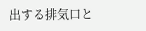出する排気口と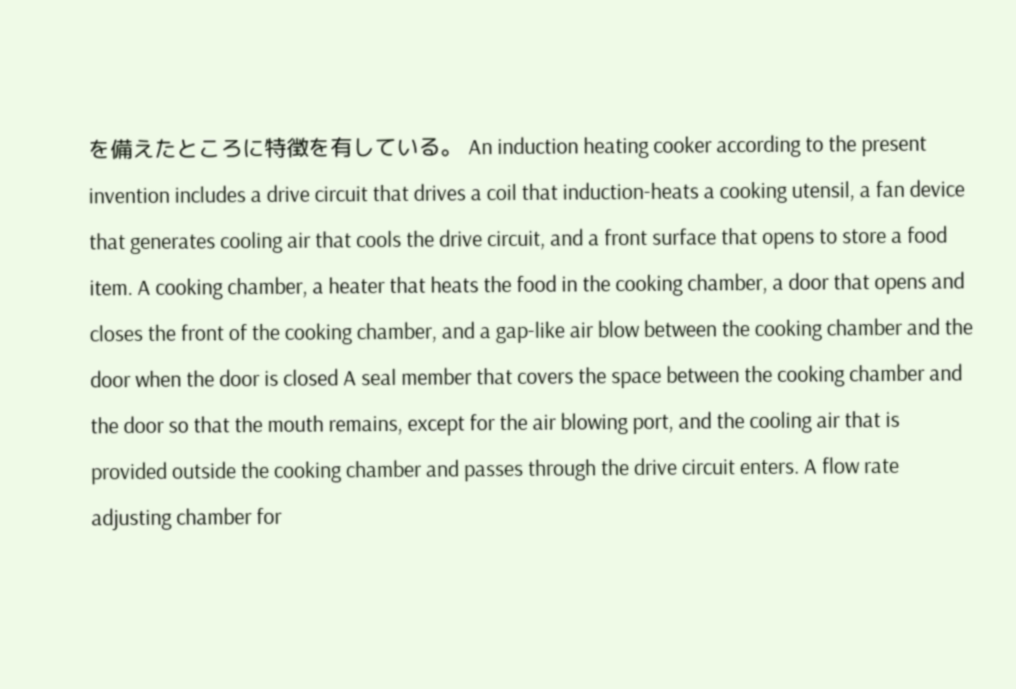を備えたところに特徴を有している。 An induction heating cooker according to the present invention includes a drive circuit that drives a coil that induction-heats a cooking utensil, a fan device that generates cooling air that cools the drive circuit, and a front surface that opens to store a food item. A cooking chamber, a heater that heats the food in the cooking chamber, a door that opens and closes the front of the cooking chamber, and a gap-like air blow between the cooking chamber and the door when the door is closed A seal member that covers the space between the cooking chamber and the door so that the mouth remains, except for the air blowing port, and the cooling air that is provided outside the cooking chamber and passes through the drive circuit enters. A flow rate adjusting chamber for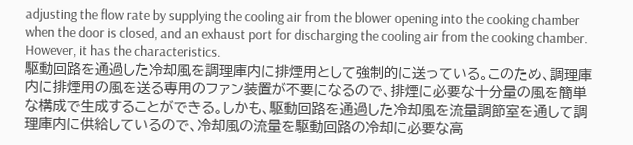adjusting the flow rate by supplying the cooling air from the blower opening into the cooking chamber when the door is closed, and an exhaust port for discharging the cooling air from the cooking chamber. However, it has the characteristics.
駆動回路を通過した冷却風を調理庫内に排煙用として強制的に送っている。このため、調理庫内に排煙用の風を送る専用のファン装置が不要になるので、排煙に必要な十分量の風を簡単な構成で生成することができる。しかも、駆動回路を通過した冷却風を流量調節室を通して調理庫内に供給しているので、冷却風の流量を駆動回路の冷却に必要な高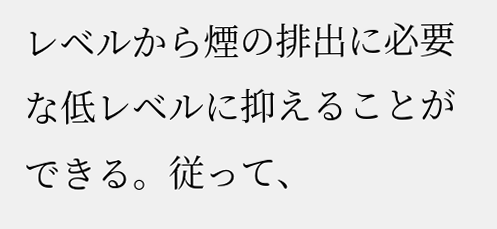レベルから煙の排出に必要な低レベルに抑えることができる。従って、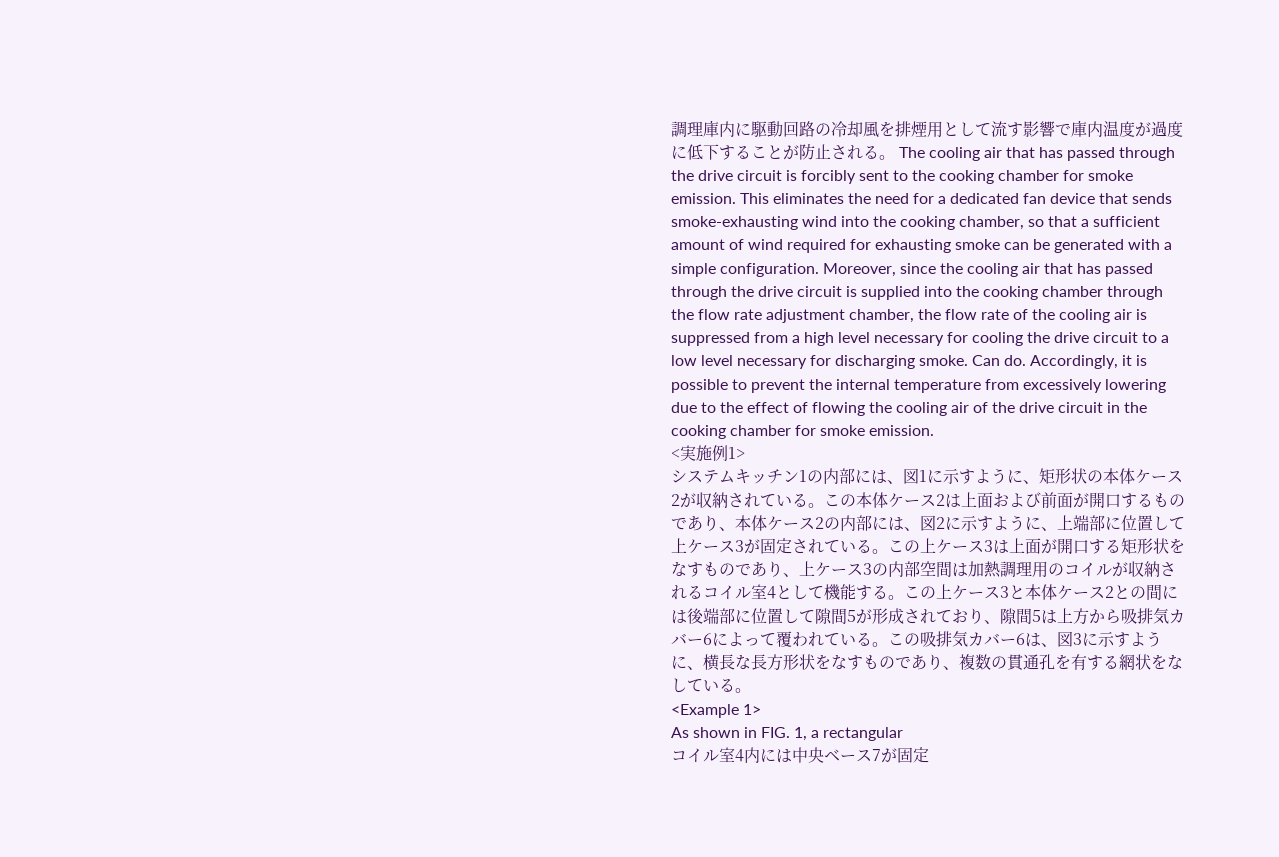調理庫内に駆動回路の冷却風を排煙用として流す影響で庫内温度が過度に低下することが防止される。 The cooling air that has passed through the drive circuit is forcibly sent to the cooking chamber for smoke emission. This eliminates the need for a dedicated fan device that sends smoke-exhausting wind into the cooking chamber, so that a sufficient amount of wind required for exhausting smoke can be generated with a simple configuration. Moreover, since the cooling air that has passed through the drive circuit is supplied into the cooking chamber through the flow rate adjustment chamber, the flow rate of the cooling air is suppressed from a high level necessary for cooling the drive circuit to a low level necessary for discharging smoke. Can do. Accordingly, it is possible to prevent the internal temperature from excessively lowering due to the effect of flowing the cooling air of the drive circuit in the cooking chamber for smoke emission.
<実施例1>
システムキッチン1の内部には、図1に示すように、矩形状の本体ケース2が収納されている。この本体ケース2は上面および前面が開口するものであり、本体ケース2の内部には、図2に示すように、上端部に位置して上ケース3が固定されている。この上ケース3は上面が開口する矩形状をなすものであり、上ケース3の内部空間は加熱調理用のコイルが収納されるコイル室4として機能する。この上ケース3と本体ケース2との間には後端部に位置して隙間5が形成されており、隙間5は上方から吸排気カバー6によって覆われている。この吸排気カバー6は、図3に示すように、横長な長方形状をなすものであり、複数の貫通孔を有する網状をなしている。
<Example 1>
As shown in FIG. 1, a rectangular
コイル室4内には中央ベース7が固定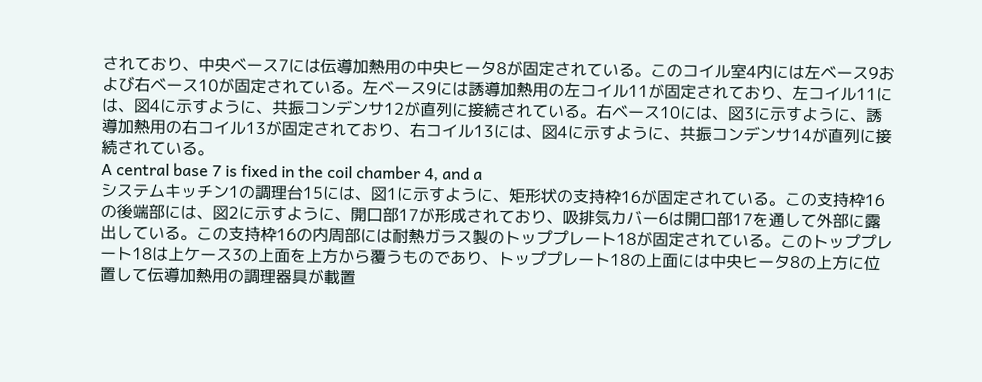されており、中央ベース7には伝導加熱用の中央ヒータ8が固定されている。このコイル室4内には左ベース9および右ベース10が固定されている。左ベース9には誘導加熱用の左コイル11が固定されており、左コイル11には、図4に示すように、共振コンデンサ12が直列に接続されている。右ベース10には、図3に示すように、誘導加熱用の右コイル13が固定されており、右コイル13には、図4に示すように、共振コンデンサ14が直列に接続されている。
A central base 7 is fixed in the coil chamber 4, and a
システムキッチン1の調理台15には、図1に示すように、矩形状の支持枠16が固定されている。この支持枠16の後端部には、図2に示すように、開口部17が形成されており、吸排気カバー6は開口部17を通して外部に露出している。この支持枠16の内周部には耐熱ガラス製のトッププレート18が固定されている。このトッププレート18は上ケース3の上面を上方から覆うものであり、トッププレート18の上面には中央ヒータ8の上方に位置して伝導加熱用の調理器具が載置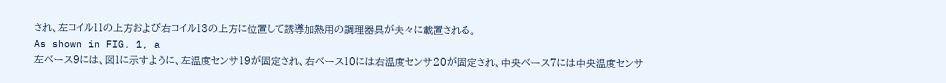され、左コイル11の上方および右コイル13の上方に位置して誘導加熱用の調理器具が夫々に載置される。
As shown in FIG. 1, a
左ベース9には、図1に示すように、左温度センサ19が固定され、右ベース10には右温度センサ20が固定され、中央ベース7には中央温度センサ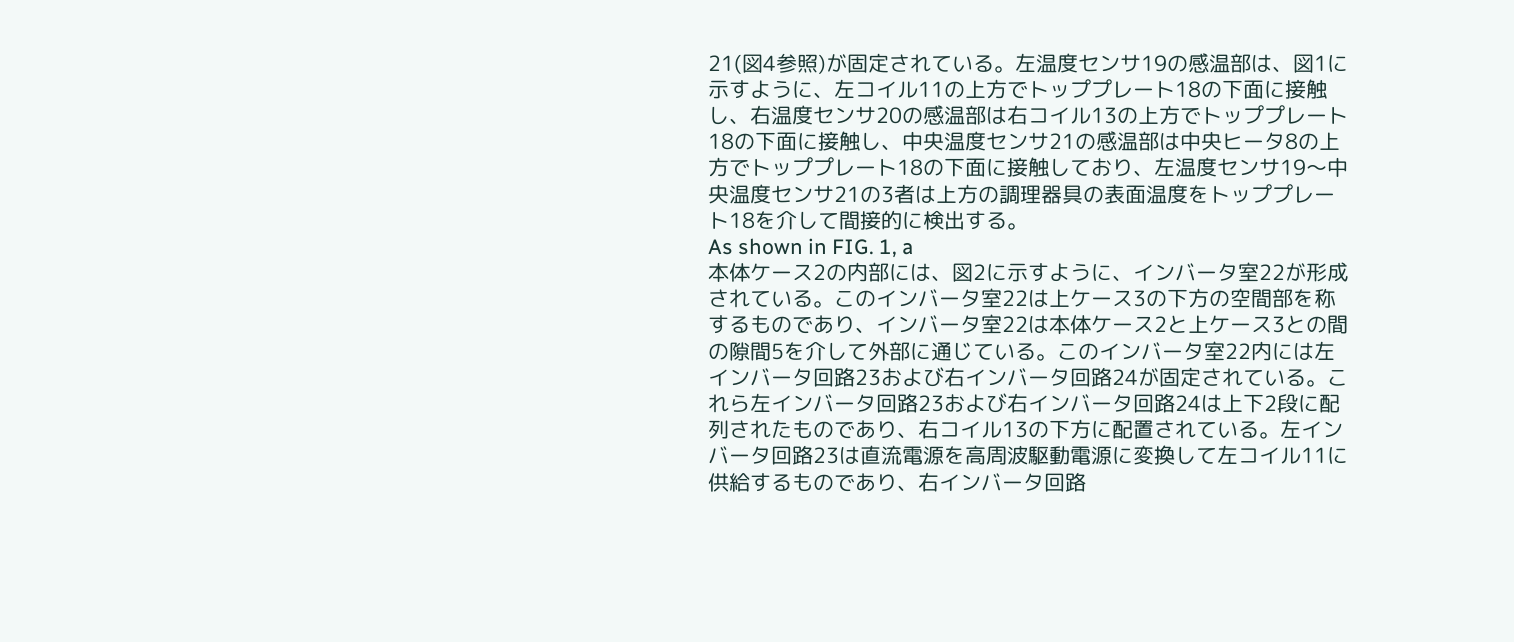21(図4参照)が固定されている。左温度センサ19の感温部は、図1に示すように、左コイル11の上方でトッププレート18の下面に接触し、右温度センサ20の感温部は右コイル13の上方でトッププレート18の下面に接触し、中央温度センサ21の感温部は中央ヒータ8の上方でトッププレート18の下面に接触しており、左温度センサ19〜中央温度センサ21の3者は上方の調理器具の表面温度をトッププレート18を介して間接的に検出する。
As shown in FIG. 1, a
本体ケース2の内部には、図2に示すように、インバータ室22が形成されている。このインバータ室22は上ケース3の下方の空間部を称するものであり、インバータ室22は本体ケース2と上ケース3との間の隙間5を介して外部に通じている。このインバータ室22内には左インバータ回路23および右インバータ回路24が固定されている。これら左インバータ回路23および右インバータ回路24は上下2段に配列されたものであり、右コイル13の下方に配置されている。左インバータ回路23は直流電源を高周波駆動電源に変換して左コイル11に供給するものであり、右インバータ回路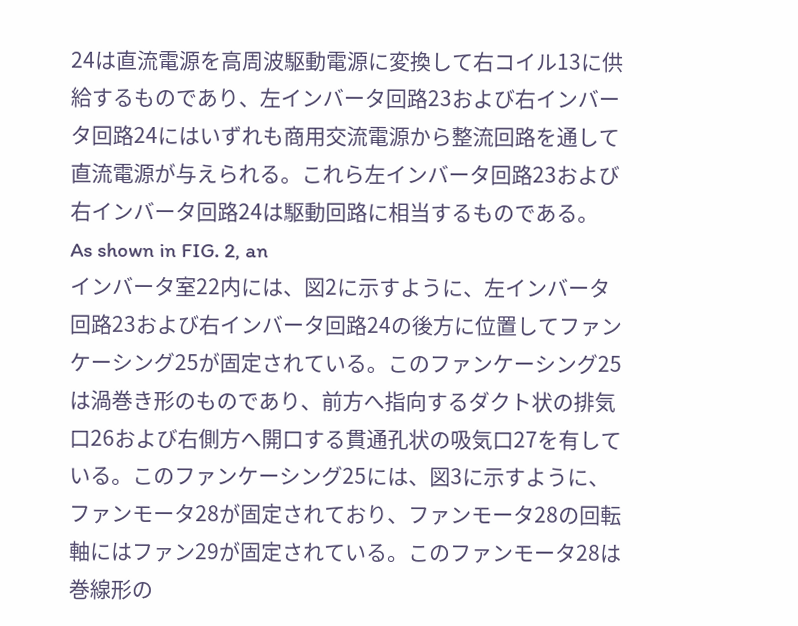24は直流電源を高周波駆動電源に変換して右コイル13に供給するものであり、左インバータ回路23および右インバータ回路24にはいずれも商用交流電源から整流回路を通して直流電源が与えられる。これら左インバータ回路23および右インバータ回路24は駆動回路に相当するものである。
As shown in FIG. 2, an
インバータ室22内には、図2に示すように、左インバータ回路23および右インバータ回路24の後方に位置してファンケーシング25が固定されている。このファンケーシング25は渦巻き形のものであり、前方へ指向するダクト状の排気口26および右側方へ開口する貫通孔状の吸気口27を有している。このファンケーシング25には、図3に示すように、ファンモータ28が固定されており、ファンモータ28の回転軸にはファン29が固定されている。このファンモータ28は巻線形の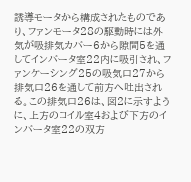誘導モータから構成されたものであり、ファンモータ28の駆動時には外気が吸排気カバー6から隙間5を通してインバータ室22内に吸引され、ファンケーシング25の吸気口27から排気口26を通して前方へ吐出される。この排気口26は、図2に示すように、上方のコイル室4および下方のインバータ室22の双方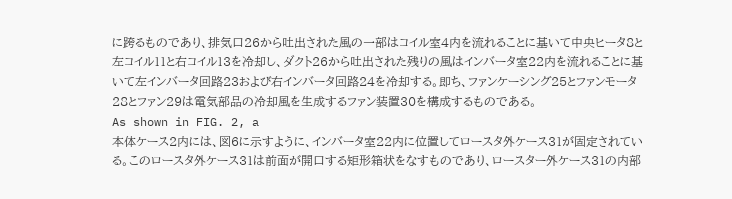に跨るものであり、排気口26から吐出された風の一部はコイル室4内を流れることに基いて中央ヒータ8と左コイル11と右コイル13を冷却し、ダクト26から吐出された残りの風はインバータ室22内を流れることに基いて左インバータ回路23および右インバータ回路24を冷却する。即ち、ファンケーシング25とファンモータ28とファン29は電気部品の冷却風を生成するファン装置30を構成するものである。
As shown in FIG. 2, a
本体ケース2内には、図6に示すように、インバータ室22内に位置してロースタ外ケース31が固定されている。このロースタ外ケース31は前面が開口する矩形箱状をなすものであり、ロースター外ケース31の内部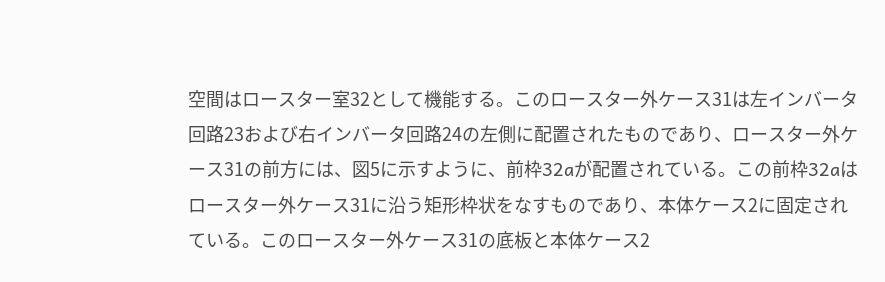空間はロースター室32として機能する。このロースター外ケース31は左インバータ回路23および右インバータ回路24の左側に配置されたものであり、ロースター外ケース31の前方には、図5に示すように、前枠32aが配置されている。この前枠32aはロースター外ケース31に沿う矩形枠状をなすものであり、本体ケース2に固定されている。このロースター外ケース31の底板と本体ケース2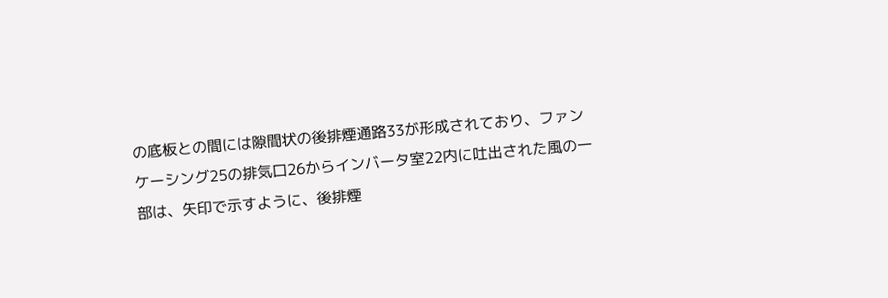の底板との間には隙間状の後排煙通路33が形成されており、ファンケーシング25の排気口26からインバータ室22内に吐出された風の一部は、矢印で示すように、後排煙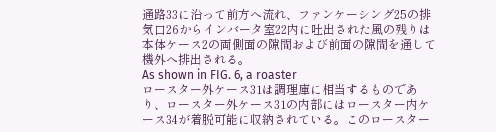通路33に沿って前方へ流れ、ファンケーシング25の排気口26からインバータ室22内に吐出された風の残りは本体ケース2の両側面の隙間および前面の隙間を通して機外へ排出される。
As shown in FIG. 6, a roaster
ロースター外ケース31は調理庫に相当するものであり、ロースター外ケース31の内部にはロースター内ケース34が着脱可能に収納されている。このロースター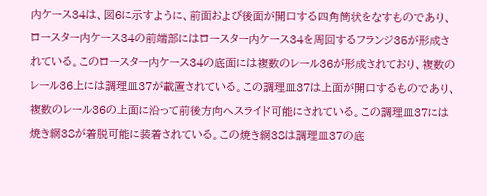内ケース34は、図6に示すように、前面および後面が開口する四角筒状をなすものであり、ロースター内ケース34の前端部にはロースター内ケース34を周回するフランジ35が形成されている。このロースター内ケース34の底面には複数のレール36が形成されており、複数のレール36上には調理皿37が載置されている。この調理皿37は上面が開口するものであり、複数のレール36の上面に沿って前後方向へスライド可能にされている。この調理皿37には焼き網38が着脱可能に装着されている。この焼き網38は調理皿37の底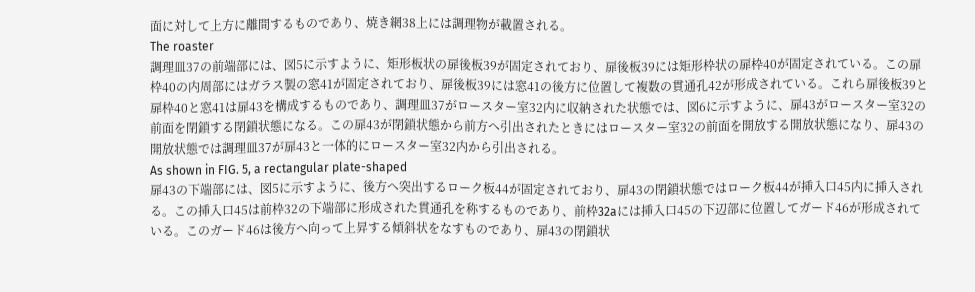面に対して上方に離間するものであり、焼き網38上には調理物が載置される。
The roaster
調理皿37の前端部には、図5に示すように、矩形板状の扉後板39が固定されており、扉後板39には矩形枠状の扉枠40が固定されている。この扉枠40の内周部にはガラス製の窓41が固定されており、扉後板39には窓41の後方に位置して複数の貫通孔42が形成されている。これら扉後板39と扉枠40と窓41は扉43を構成するものであり、調理皿37がロースター室32内に収納された状態では、図6に示すように、扉43がロースター室32の前面を閉鎖する閉鎖状態になる。この扉43が閉鎖状態から前方へ引出されたときにはロースター室32の前面を開放する開放状態になり、扉43の開放状態では調理皿37が扉43と一体的にロースター室32内から引出される。
As shown in FIG. 5, a rectangular plate-shaped
扉43の下端部には、図5に示すように、後方へ突出するローク板44が固定されており、扉43の閉鎖状態ではローク板44が挿入口45内に挿入される。この挿入口45は前枠32の下端部に形成された貫通孔を称するものであり、前枠32aには挿入口45の下辺部に位置してガード46が形成されている。このガード46は後方へ向って上昇する傾斜状をなすものであり、扉43の閉鎖状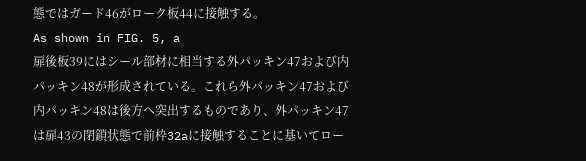態ではガード46がローク板44に接触する。
As shown in FIG. 5, a
扉後板39にはシール部材に相当する外パッキン47および内パッキン48が形成されている。これら外パッキン47および内パッキン48は後方へ突出するものであり、外パッキン47は扉43の閉鎖状態で前枠32aに接触することに基いてロー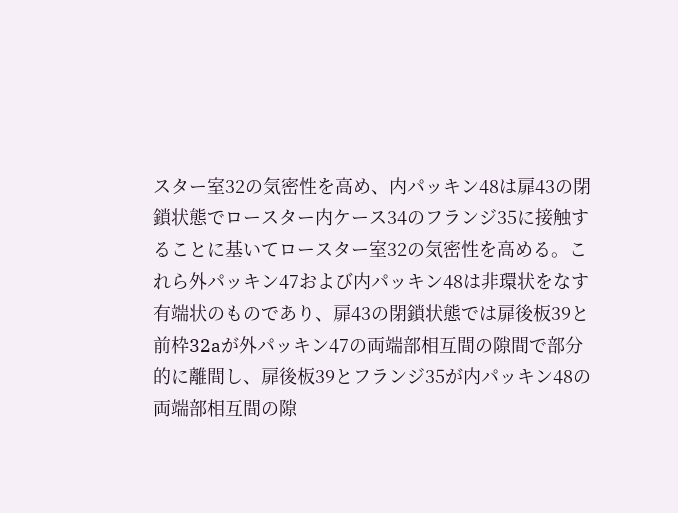スター室32の気密性を高め、内パッキン48は扉43の閉鎖状態でロースター内ケース34のフランジ35に接触することに基いてロースター室32の気密性を高める。これら外パッキン47および内パッキン48は非環状をなす有端状のものであり、扉43の閉鎖状態では扉後板39と前枠32aが外パッキン47の両端部相互間の隙間で部分的に離間し、扉後板39とフランジ35が内パッキン48の両端部相互間の隙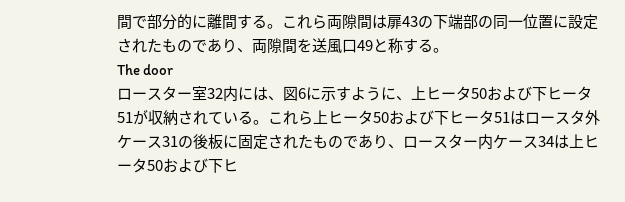間で部分的に離間する。これら両隙間は扉43の下端部の同一位置に設定されたものであり、両隙間を送風口49と称する。
The door
ロースター室32内には、図6に示すように、上ヒータ50および下ヒータ51が収納されている。これら上ヒータ50および下ヒータ51はロースタ外ケース31の後板に固定されたものであり、ロースター内ケース34は上ヒータ50および下ヒ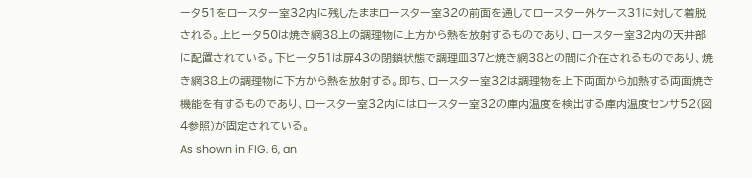ータ51をロースター室32内に残したままロースター室32の前面を通してロースター外ケース31に対して着脱される。上ヒータ50は焼き網38上の調理物に上方から熱を放射するものであり、ロースター室32内の天井部に配置されている。下ヒータ51は扉43の閉鎖状態で調理皿37と焼き網38との間に介在されるものであり、焼き網38上の調理物に下方から熱を放射する。即ち、ロースター室32は調理物を上下両面から加熱する両面焼き機能を有するものであり、ロースター室32内にはロースター室32の庫内温度を検出する庫内温度センサ52(図4参照)が固定されている。
As shown in FIG. 6, an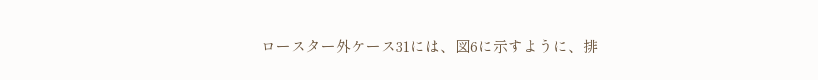ロースター外ケース31には、図6に示すように、排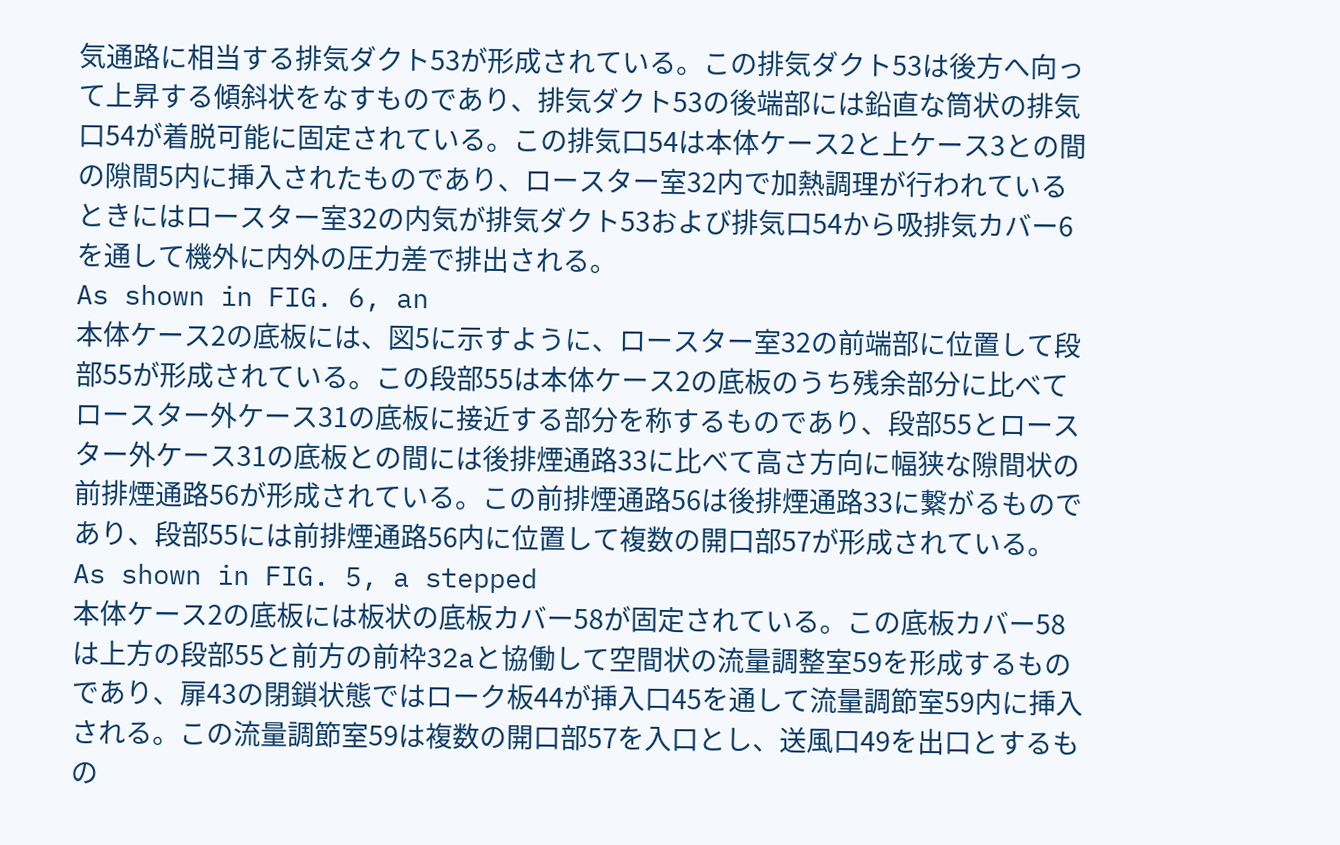気通路に相当する排気ダクト53が形成されている。この排気ダクト53は後方へ向って上昇する傾斜状をなすものであり、排気ダクト53の後端部には鉛直な筒状の排気口54が着脱可能に固定されている。この排気口54は本体ケース2と上ケース3との間の隙間5内に挿入されたものであり、ロースター室32内で加熱調理が行われているときにはロースター室32の内気が排気ダクト53および排気口54から吸排気カバー6を通して機外に内外の圧力差で排出される。
As shown in FIG. 6, an
本体ケース2の底板には、図5に示すように、ロースター室32の前端部に位置して段部55が形成されている。この段部55は本体ケース2の底板のうち残余部分に比べてロースター外ケース31の底板に接近する部分を称するものであり、段部55とロースター外ケース31の底板との間には後排煙通路33に比べて高さ方向に幅狭な隙間状の前排煙通路56が形成されている。この前排煙通路56は後排煙通路33に繋がるものであり、段部55には前排煙通路56内に位置して複数の開口部57が形成されている。
As shown in FIG. 5, a stepped
本体ケース2の底板には板状の底板カバー58が固定されている。この底板カバー58は上方の段部55と前方の前枠32aと協働して空間状の流量調整室59を形成するものであり、扉43の閉鎖状態ではローク板44が挿入口45を通して流量調節室59内に挿入される。この流量調節室59は複数の開口部57を入口とし、送風口49を出口とするもの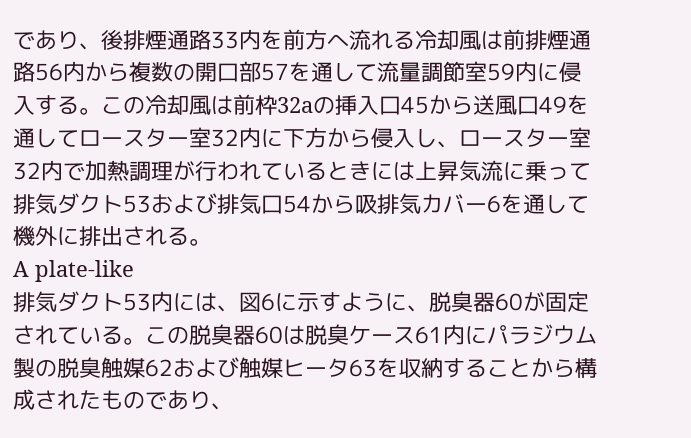であり、後排煙通路33内を前方へ流れる冷却風は前排煙通路56内から複数の開口部57を通して流量調節室59内に侵入する。この冷却風は前枠32aの挿入口45から送風口49を通してロースター室32内に下方から侵入し、ロースター室32内で加熱調理が行われているときには上昇気流に乗って排気ダクト53および排気口54から吸排気カバー6を通して機外に排出される。
A plate-like
排気ダクト53内には、図6に示すように、脱臭器60が固定されている。この脱臭器60は脱臭ケース61内にパラジウム製の脱臭触媒62および触媒ヒータ63を収納することから構成されたものであり、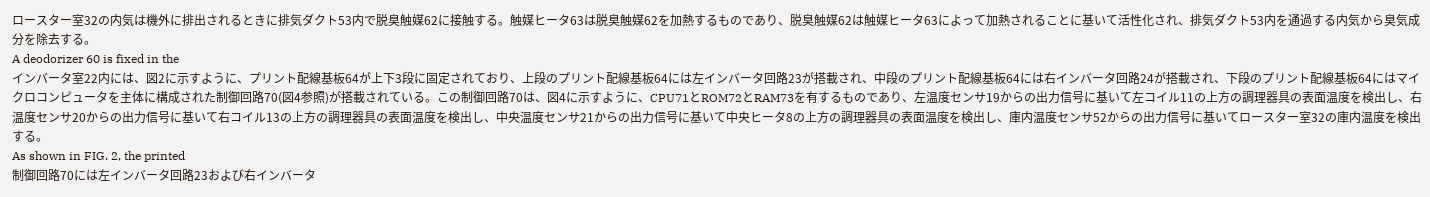ロースター室32の内気は機外に排出されるときに排気ダクト53内で脱臭触媒62に接触する。触媒ヒータ63は脱臭触媒62を加熱するものであり、脱臭触媒62は触媒ヒータ63によって加熱されることに基いて活性化され、排気ダクト53内を通過する内気から臭気成分を除去する。
A deodorizer 60 is fixed in the
インバータ室22内には、図2に示すように、プリント配線基板64が上下3段に固定されており、上段のプリント配線基板64には左インバータ回路23が搭載され、中段のプリント配線基板64には右インバータ回路24が搭載され、下段のプリント配線基板64にはマイクロコンピュータを主体に構成された制御回路70(図4参照)が搭載されている。この制御回路70は、図4に示すように、CPU71とROM72とRAM73を有するものであり、左温度センサ19からの出力信号に基いて左コイル11の上方の調理器具の表面温度を検出し、右温度センサ20からの出力信号に基いて右コイル13の上方の調理器具の表面温度を検出し、中央温度センサ21からの出力信号に基いて中央ヒータ8の上方の調理器具の表面温度を検出し、庫内温度センサ52からの出力信号に基いてロースター室32の庫内温度を検出する。
As shown in FIG. 2, the printed
制御回路70には左インバータ回路23および右インバータ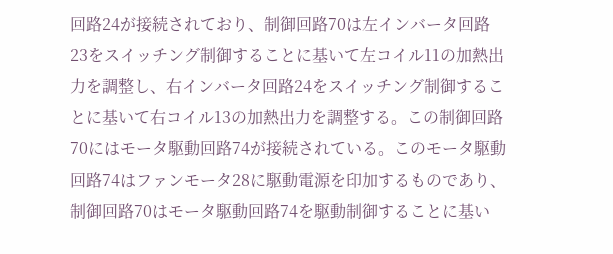回路24が接続されており、制御回路70は左インバータ回路23をスイッチング制御することに基いて左コイル11の加熱出力を調整し、右インバータ回路24をスイッチング制御することに基いて右コイル13の加熱出力を調整する。この制御回路70にはモータ駆動回路74が接続されている。このモータ駆動回路74はファンモータ28に駆動電源を印加するものであり、制御回路70はモータ駆動回路74を駆動制御することに基い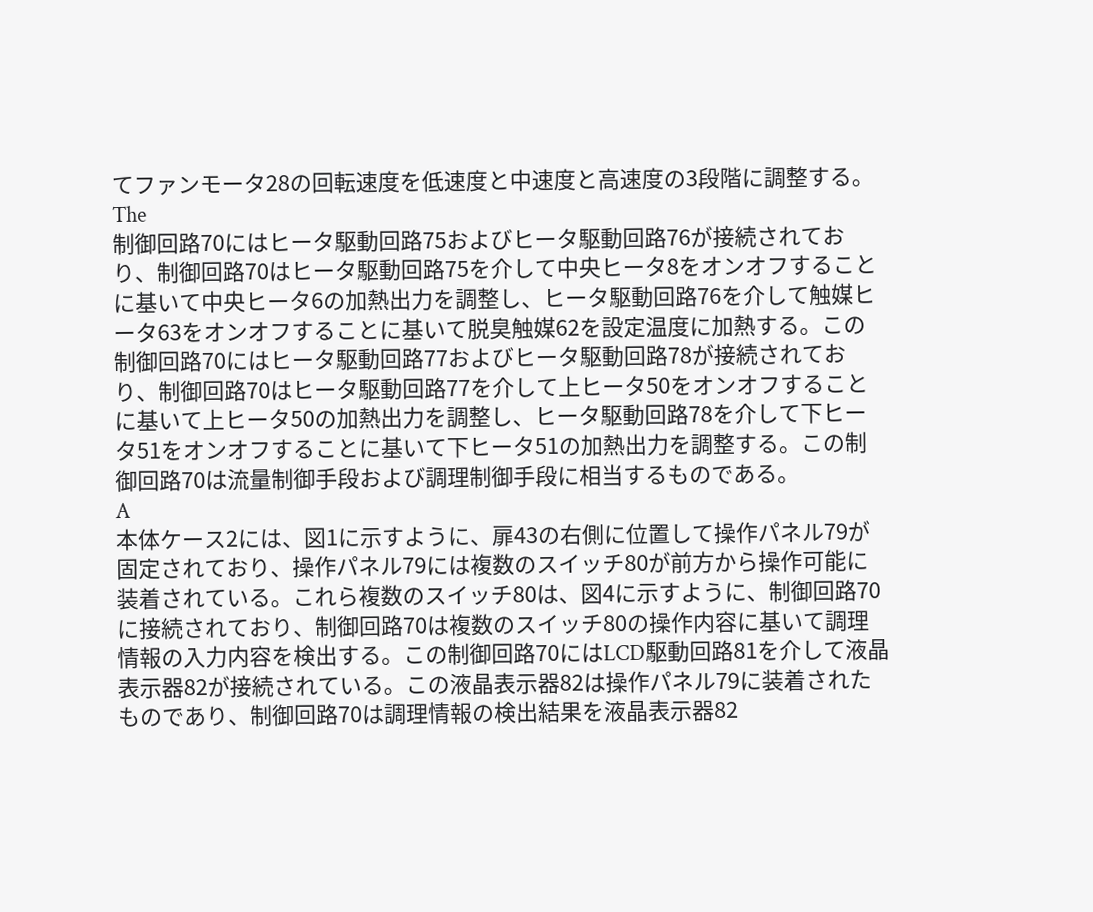てファンモータ28の回転速度を低速度と中速度と高速度の3段階に調整する。
The
制御回路70にはヒータ駆動回路75およびヒータ駆動回路76が接続されており、制御回路70はヒータ駆動回路75を介して中央ヒータ8をオンオフすることに基いて中央ヒータ6の加熱出力を調整し、ヒータ駆動回路76を介して触媒ヒータ63をオンオフすることに基いて脱臭触媒62を設定温度に加熱する。この制御回路70にはヒータ駆動回路77およびヒータ駆動回路78が接続されており、制御回路70はヒータ駆動回路77を介して上ヒータ50をオンオフすることに基いて上ヒータ50の加熱出力を調整し、ヒータ駆動回路78を介して下ヒータ51をオンオフすることに基いて下ヒータ51の加熱出力を調整する。この制御回路70は流量制御手段および調理制御手段に相当するものである。
A
本体ケース2には、図1に示すように、扉43の右側に位置して操作パネル79が固定されており、操作パネル79には複数のスイッチ80が前方から操作可能に装着されている。これら複数のスイッチ80は、図4に示すように、制御回路70に接続されており、制御回路70は複数のスイッチ80の操作内容に基いて調理情報の入力内容を検出する。この制御回路70にはLCD駆動回路81を介して液晶表示器82が接続されている。この液晶表示器82は操作パネル79に装着されたものであり、制御回路70は調理情報の検出結果を液晶表示器82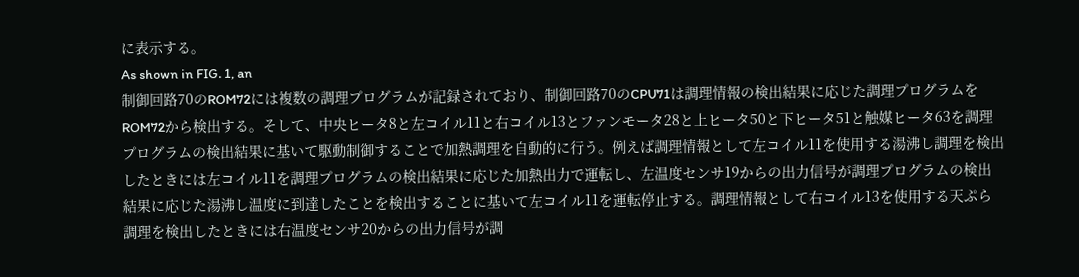に表示する。
As shown in FIG. 1, an
制御回路70のROM72には複数の調理プログラムが記録されており、制御回路70のCPU71は調理情報の検出結果に応じた調理プログラムをROM72から検出する。そして、中央ヒータ8と左コイル11と右コイル13とファンモータ28と上ヒータ50と下ヒータ51と触媒ヒータ63を調理プログラムの検出結果に基いて駆動制御することで加熱調理を自動的に行う。例えば調理情報として左コイル11を使用する湯沸し調理を検出したときには左コイル11を調理プログラムの検出結果に応じた加熱出力で運転し、左温度センサ19からの出力信号が調理プログラムの検出結果に応じた湯沸し温度に到達したことを検出することに基いて左コイル11を運転停止する。調理情報として右コイル13を使用する天ぷら調理を検出したときには右温度センサ20からの出力信号が調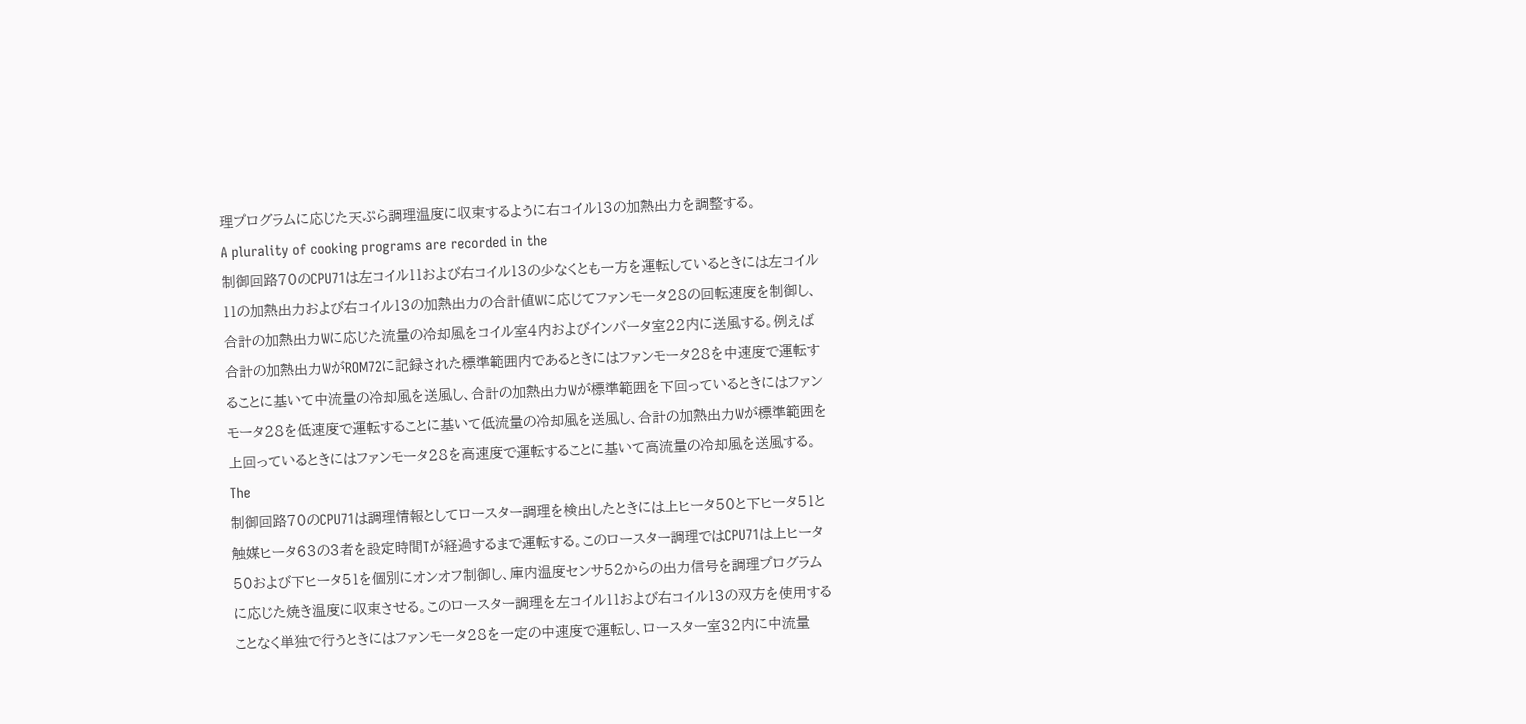理プログラムに応じた天ぷら調理温度に収束するように右コイル13の加熱出力を調整する。
A plurality of cooking programs are recorded in the
制御回路70のCPU71は左コイル11および右コイル13の少なくとも一方を運転しているときには左コイル11の加熱出力および右コイル13の加熱出力の合計値Wに応じてファンモータ28の回転速度を制御し、合計の加熱出力Wに応じた流量の冷却風をコイル室4内およびインバータ室22内に送風する。例えば合計の加熱出力WがROM72に記録された標準範囲内であるときにはファンモータ28を中速度で運転することに基いて中流量の冷却風を送風し、合計の加熱出力Wが標準範囲を下回っているときにはファンモータ28を低速度で運転することに基いて低流量の冷却風を送風し、合計の加熱出力Wが標準範囲を上回っているときにはファンモータ28を高速度で運転することに基いて高流量の冷却風を送風する。
The
制御回路70のCPU71は調理情報としてロースター調理を検出したときには上ヒータ50と下ヒータ51と触媒ヒータ63の3者を設定時間Tが経過するまで運転する。このロースター調理ではCPU71は上ヒータ50および下ヒータ51を個別にオンオフ制御し、庫内温度センサ52からの出力信号を調理プログラムに応じた焼き温度に収束させる。このロースター調理を左コイル11および右コイル13の双方を使用することなく単独で行うときにはファンモータ28を一定の中速度で運転し、ロースター室32内に中流量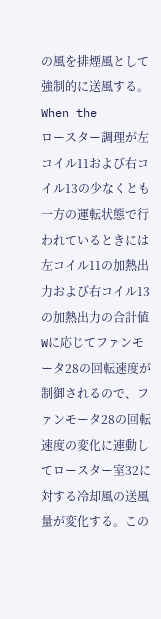の風を排煙風として強制的に送風する。
When the
ロースター調理が左コイル11および右コイル13の少なくとも一方の運転状態で行われているときには左コイル11の加熱出力および右コイル13の加熱出力の合計値Wに応じてファンモータ28の回転速度が制御されるので、ファンモータ28の回転速度の変化に連動してロースター室32に対する冷却風の送風量が変化する。この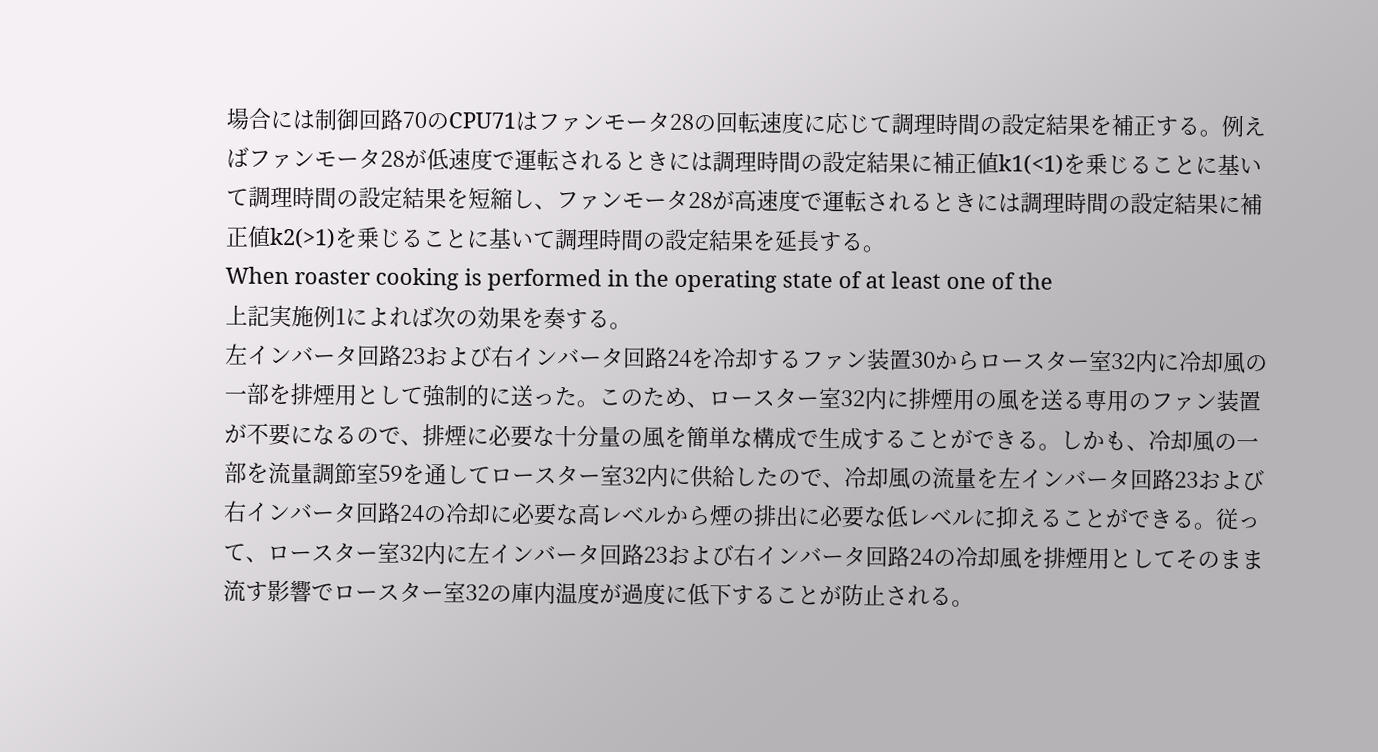場合には制御回路70のCPU71はファンモータ28の回転速度に応じて調理時間の設定結果を補正する。例えばファンモータ28が低速度で運転されるときには調理時間の設定結果に補正値k1(<1)を乗じることに基いて調理時間の設定結果を短縮し、ファンモータ28が高速度で運転されるときには調理時間の設定結果に補正値k2(>1)を乗じることに基いて調理時間の設定結果を延長する。
When roaster cooking is performed in the operating state of at least one of the
上記実施例1によれば次の効果を奏する。
左インバータ回路23および右インバータ回路24を冷却するファン装置30からロースター室32内に冷却風の一部を排煙用として強制的に送った。このため、ロースター室32内に排煙用の風を送る専用のファン装置が不要になるので、排煙に必要な十分量の風を簡単な構成で生成することができる。しかも、冷却風の一部を流量調節室59を通してロースター室32内に供給したので、冷却風の流量を左インバータ回路23および右インバータ回路24の冷却に必要な高レベルから煙の排出に必要な低レベルに抑えることができる。従って、ロースター室32内に左インバータ回路23および右インバータ回路24の冷却風を排煙用としてそのまま流す影響でロースター室32の庫内温度が過度に低下することが防止される。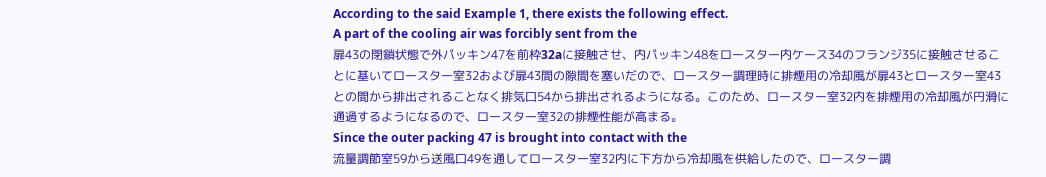According to the said Example 1, there exists the following effect.
A part of the cooling air was forcibly sent from the
扉43の閉鎖状態で外パッキン47を前枠32aに接触させ、内パッキン48をロースター内ケース34のフランジ35に接触させることに基いてロースター室32および扉43間の隙間を塞いだので、ロースター調理時に排煙用の冷却風が扉43とロースター室43との間から排出されることなく排気口54から排出されるようになる。このため、ロースター室32内を排煙用の冷却風が円滑に通過するようになるので、ロースター室32の排煙性能が高まる。
Since the outer packing 47 is brought into contact with the
流量調節室59から送風口49を通してロースター室32内に下方から冷却風を供給したので、ロースター調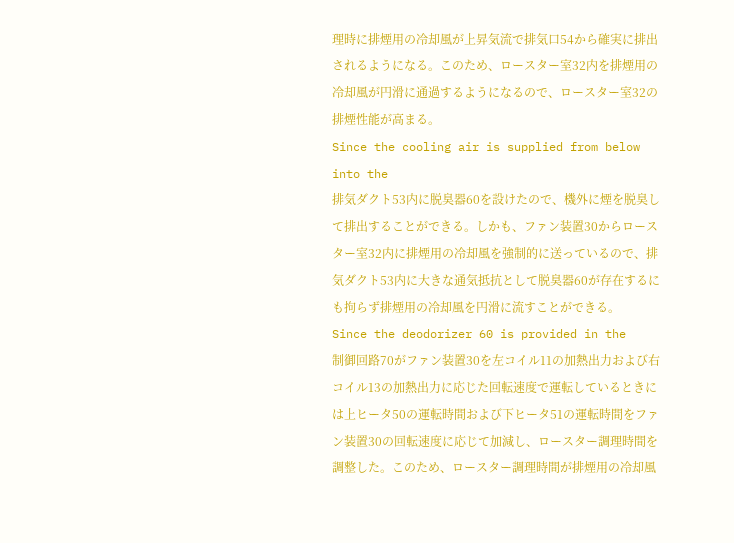理時に排煙用の冷却風が上昇気流で排気口54から確実に排出されるようになる。このため、ロースター室32内を排煙用の冷却風が円滑に通過するようになるので、ロースター室32の排煙性能が高まる。
Since the cooling air is supplied from below into the
排気ダクト53内に脱臭器60を設けたので、機外に煙を脱臭して排出することができる。しかも、ファン装置30からロースター室32内に排煙用の冷却風を強制的に送っているので、排気ダクト53内に大きな通気抵抗として脱臭器60が存在するにも拘らず排煙用の冷却風を円滑に流すことができる。
Since the deodorizer 60 is provided in the
制御回路70がファン装置30を左コイル11の加熱出力および右コイル13の加熱出力に応じた回転速度で運転しているときには上ヒータ50の運転時間および下ヒータ51の運転時間をファン装置30の回転速度に応じて加減し、ロースター調理時間を調整した。このため、ロースター調理時間が排煙用の冷却風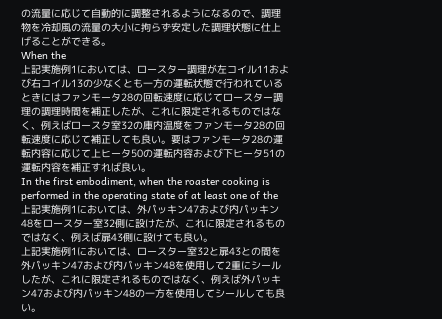の流量に応じて自動的に調整されるようになるので、調理物を冷却風の流量の大小に拘らず安定した調理状態に仕上げることができる。
When the
上記実施例1においては、ロースター調理が左コイル11および右コイル13の少なくとも一方の運転状態で行われているときにはファンモータ28の回転速度に応じてロースター調理の調理時間を補正したが、これに限定されるものではなく、例えばロースタ室32の庫内温度をファンモータ28の回転速度に応じて補正しても良い。要はファンモータ28の運転内容に応じて上ヒータ50の運転内容および下ヒータ51の運転内容を補正すれば良い。
In the first embodiment, when the roaster cooking is performed in the operating state of at least one of the
上記実施例1においては、外パッキン47および内パッキン48をロースター室32側に設けたが、これに限定されるものではなく、例えば扉43側に設けても良い。
上記実施例1においては、ロースター室32と扉43との間を外パッキン47および内パッキン48を使用して2重にシールしたが、これに限定されるものではなく、例えば外パッキン47および内パッキン48の一方を使用してシールしても良い。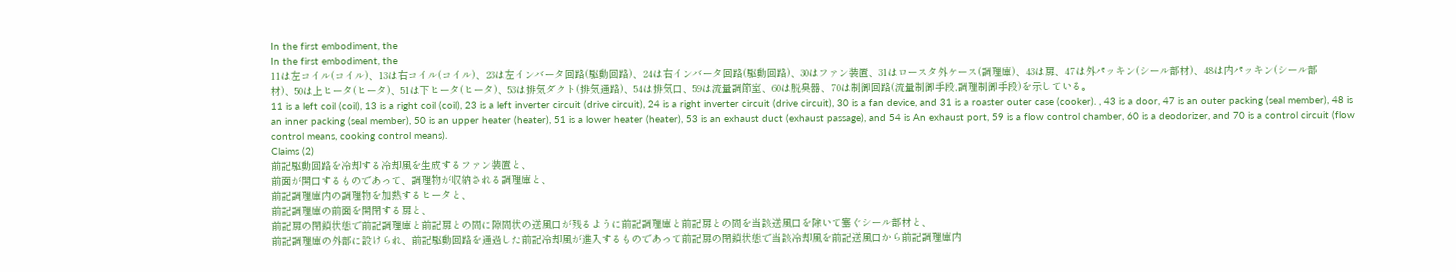In the first embodiment, the
In the first embodiment, the
11は左コイル(コイル)、13は右コイル(コイル)、23は左インバータ回路(駆動回路)、24は右インバータ回路(駆動回路)、30はファン装置、31はロースタ外ケース(調理庫)、43は扉、47は外パッキン(シール部材)、48は内パッキン(シール部材)、50は上ヒータ(ヒータ)、51は下ヒータ(ヒータ)、53は排気ダクト(排気通路)、54は排気口、59は流量調節室、60は脱臭器、70は制御回路(流量制御手段,調理制御手段)を示している。
11 is a left coil (coil), 13 is a right coil (coil), 23 is a left inverter circuit (drive circuit), 24 is a right inverter circuit (drive circuit), 30 is a fan device, and 31 is a roaster outer case (cooker). , 43 is a door, 47 is an outer packing (seal member), 48 is an inner packing (seal member), 50 is an upper heater (heater), 51 is a lower heater (heater), 53 is an exhaust duct (exhaust passage), and 54 is An exhaust port, 59 is a flow control chamber, 60 is a deodorizer, and 70 is a control circuit (flow control means, cooking control means).
Claims (2)
前記駆動回路を冷却する冷却風を生成するファン装置と、
前面が開口するものであって、調理物が収納される調理庫と、
前記調理庫内の調理物を加熱するヒータと、
前記調理庫の前面を開閉する扉と、
前記扉の閉鎖状態で前記調理庫と前記扉との間に隙間状の送風口が残るように前記調理庫と前記扉との間を当該送風口を除いて塞ぐシール部材と、
前記調理庫の外部に設けられ、前記駆動回路を通過した前記冷却風が進入するものであって前記扉の閉鎖状態で当該冷却風を前記送風口から前記調理庫内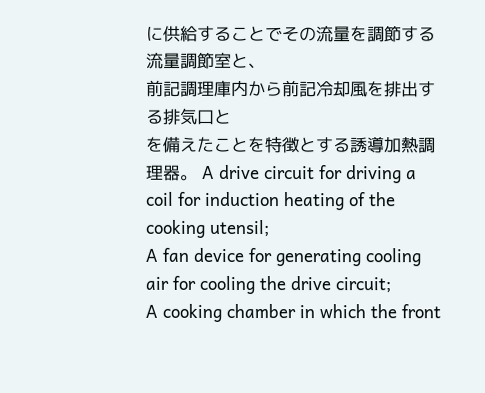に供給することでその流量を調節する流量調節室と、
前記調理庫内から前記冷却風を排出する排気口と
を備えたことを特徴とする誘導加熱調理器。 A drive circuit for driving a coil for induction heating of the cooking utensil;
A fan device for generating cooling air for cooling the drive circuit;
A cooking chamber in which the front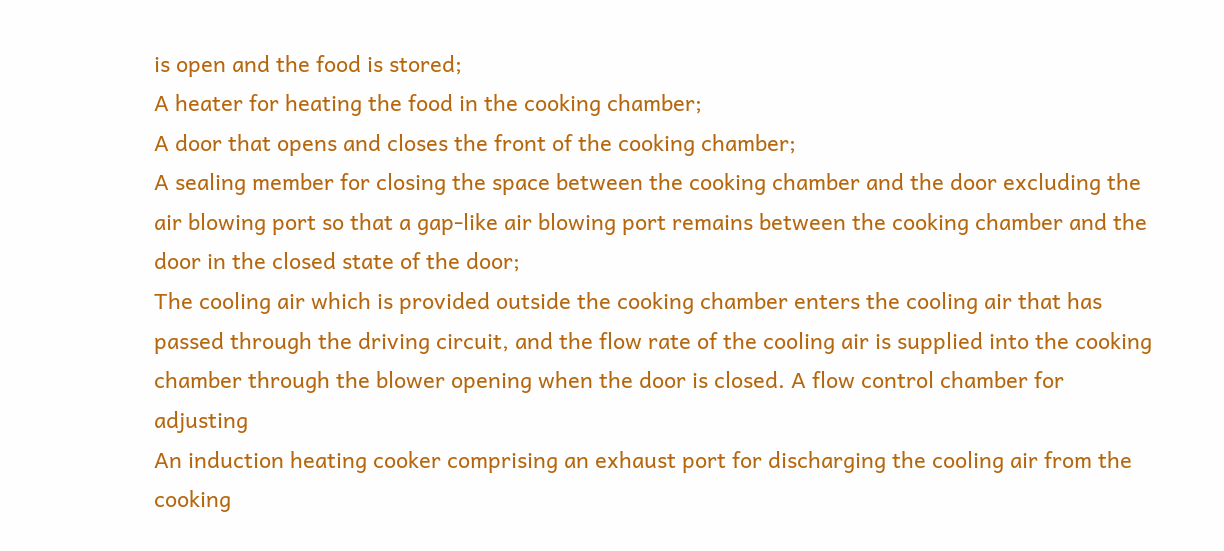is open and the food is stored;
A heater for heating the food in the cooking chamber;
A door that opens and closes the front of the cooking chamber;
A sealing member for closing the space between the cooking chamber and the door excluding the air blowing port so that a gap-like air blowing port remains between the cooking chamber and the door in the closed state of the door;
The cooling air which is provided outside the cooking chamber enters the cooling air that has passed through the driving circuit, and the flow rate of the cooling air is supplied into the cooking chamber through the blower opening when the door is closed. A flow control chamber for adjusting
An induction heating cooker comprising an exhaust port for discharging the cooling air from the cooking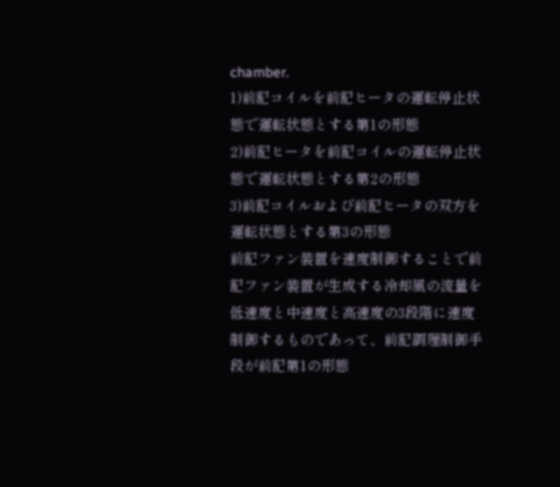chamber.
1)前記コイルを前記ヒータの運転停止状態で運転状態とする第1の形態
2)前記ヒータを前記コイルの運転停止状態で運転状態とする第2の形態
3)前記コイルおよび前記ヒータの双方を運転状態とする第3の形態
前記ファン装置を速度制御することで前記ファン装置が生成する冷却風の流量を低速度と中速度と高速度の3段階に速度制御するものであって、前記調理制御手段が前記第1の形態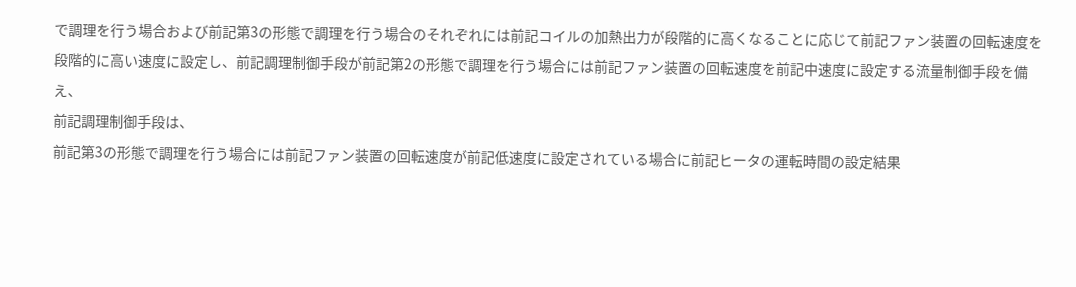で調理を行う場合および前記第3の形態で調理を行う場合のそれぞれには前記コイルの加熱出力が段階的に高くなることに応じて前記ファン装置の回転速度を段階的に高い速度に設定し、前記調理制御手段が前記第2の形態で調理を行う場合には前記ファン装置の回転速度を前記中速度に設定する流量制御手段を備え、
前記調理制御手段は、
前記第3の形態で調理を行う場合には前記ファン装置の回転速度が前記低速度に設定されている場合に前記ヒータの運転時間の設定結果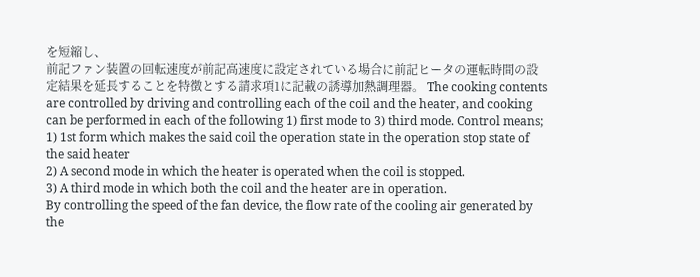を短縮し、
前記ファン装置の回転速度が前記高速度に設定されている場合に前記ヒータの運転時間の設定結果を延長することを特徴とする請求項1に記載の誘導加熱調理器。 The cooking contents are controlled by driving and controlling each of the coil and the heater, and cooking can be performed in each of the following 1) first mode to 3) third mode. Control means;
1) 1st form which makes the said coil the operation state in the operation stop state of the said heater
2) A second mode in which the heater is operated when the coil is stopped.
3) A third mode in which both the coil and the heater are in operation.
By controlling the speed of the fan device, the flow rate of the cooling air generated by the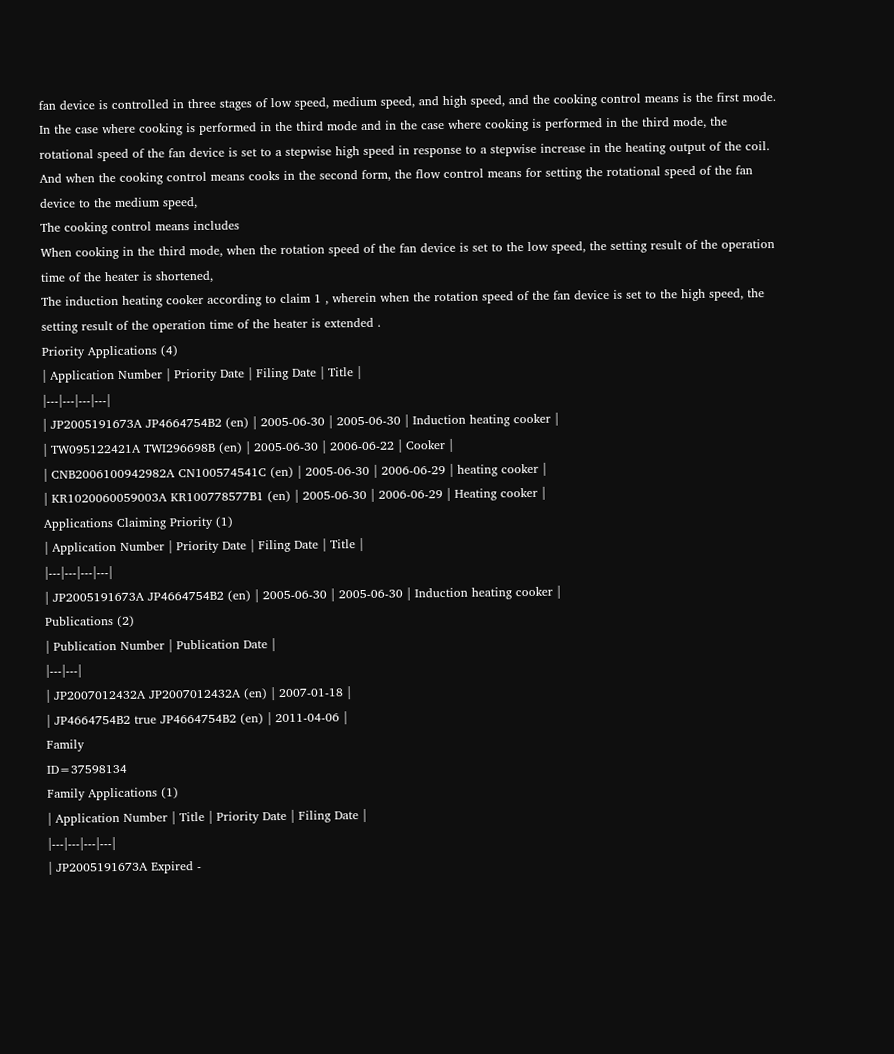fan device is controlled in three stages of low speed, medium speed, and high speed, and the cooking control means is the first mode. In the case where cooking is performed in the third mode and in the case where cooking is performed in the third mode, the rotational speed of the fan device is set to a stepwise high speed in response to a stepwise increase in the heating output of the coil. And when the cooking control means cooks in the second form, the flow control means for setting the rotational speed of the fan device to the medium speed,
The cooking control means includes
When cooking in the third mode, when the rotation speed of the fan device is set to the low speed, the setting result of the operation time of the heater is shortened,
The induction heating cooker according to claim 1 , wherein when the rotation speed of the fan device is set to the high speed, the setting result of the operation time of the heater is extended .
Priority Applications (4)
| Application Number | Priority Date | Filing Date | Title |
|---|---|---|---|
| JP2005191673A JP4664754B2 (en) | 2005-06-30 | 2005-06-30 | Induction heating cooker |
| TW095122421A TWI296698B (en) | 2005-06-30 | 2006-06-22 | Cooker |
| CNB2006100942982A CN100574541C (en) | 2005-06-30 | 2006-06-29 | heating cooker |
| KR1020060059003A KR100778577B1 (en) | 2005-06-30 | 2006-06-29 | Heating cooker |
Applications Claiming Priority (1)
| Application Number | Priority Date | Filing Date | Title |
|---|---|---|---|
| JP2005191673A JP4664754B2 (en) | 2005-06-30 | 2005-06-30 | Induction heating cooker |
Publications (2)
| Publication Number | Publication Date |
|---|---|
| JP2007012432A JP2007012432A (en) | 2007-01-18 |
| JP4664754B2 true JP4664754B2 (en) | 2011-04-06 |
Family
ID=37598134
Family Applications (1)
| Application Number | Title | Priority Date | Filing Date |
|---|---|---|---|
| JP2005191673A Expired -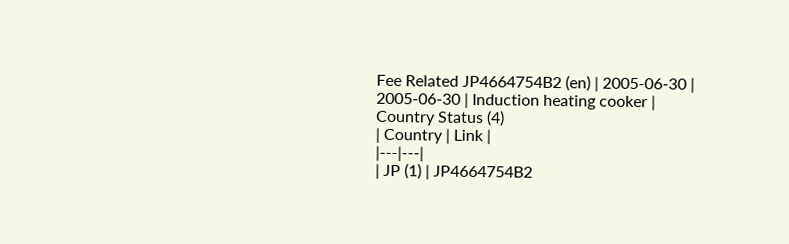Fee Related JP4664754B2 (en) | 2005-06-30 | 2005-06-30 | Induction heating cooker |
Country Status (4)
| Country | Link |
|---|---|
| JP (1) | JP4664754B2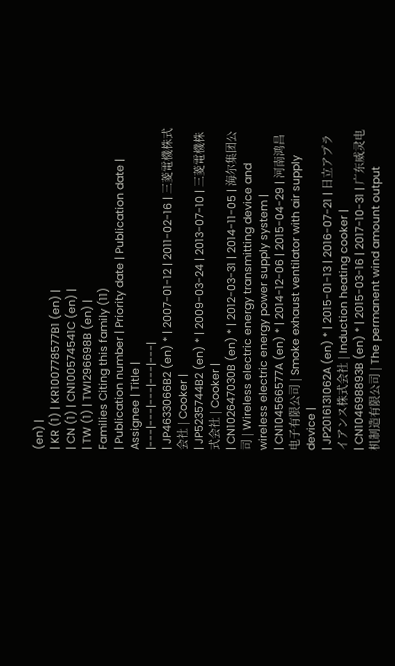(en) |
| KR (1) | KR100778577B1 (en) |
| CN (1) | CN100574541C (en) |
| TW (1) | TWI296698B (en) |
Families Citing this family (11)
| Publication number | Priority date | Publication date | Assignee | Title |
|---|---|---|---|---|
| JP4633066B2 (en) * | 2007-01-12 | 2011-02-16 | 三菱電機株式会社 | Cooker |
| JP5235744B2 (en) * | 2009-03-24 | 2013-07-10 | 三菱電機株式会社 | Cooker |
| CN102647030B (en) * | 2012-03-31 | 2014-11-05 | 海尔集团公司 | Wireless electric energy transmitting device and wireless electric energy power supply system |
| CN104566577A (en) * | 2014-12-06 | 2015-04-29 | 河南鸿昌电子有限公司 | Smoke exhaust ventilator with air supply device |
| JP2016131062A (en) * | 2015-01-13 | 2016-07-21 | 日立アプライアンス株式会社 | Induction heating cooker |
| CN104698893B (en) * | 2015-03-16 | 2017-10-31 | 广东威灵电机制造有限公司 | The permanent wind amount output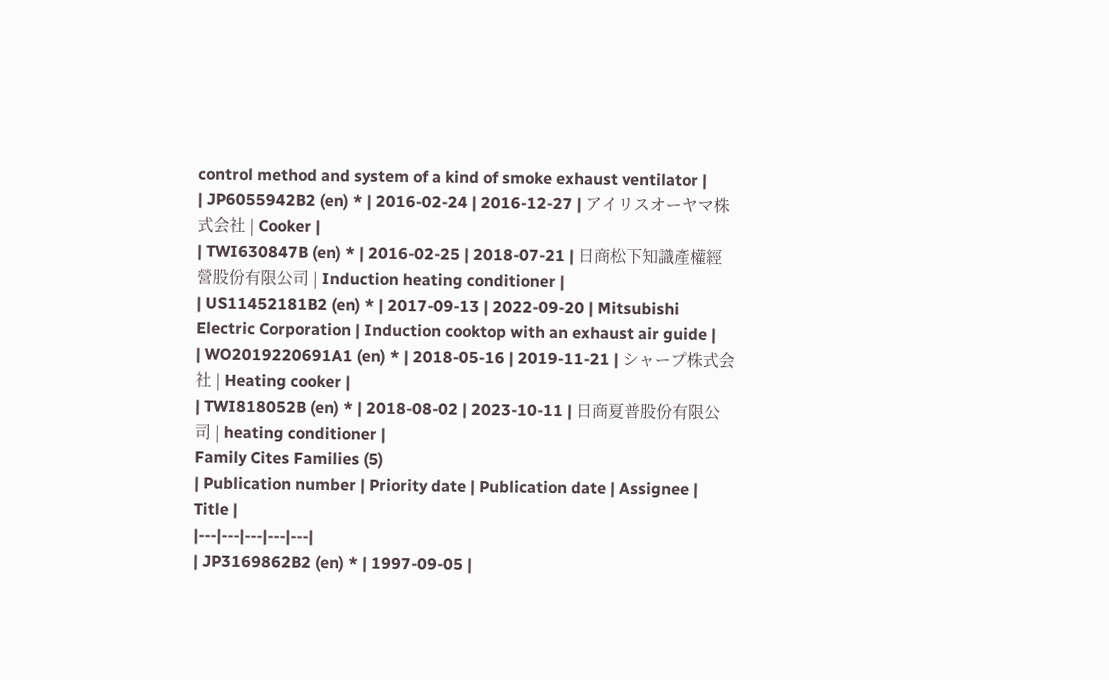control method and system of a kind of smoke exhaust ventilator |
| JP6055942B2 (en) * | 2016-02-24 | 2016-12-27 | アイリスオーヤマ株式会社 | Cooker |
| TWI630847B (en) * | 2016-02-25 | 2018-07-21 | 日商松下知識產權經營股份有限公司 | Induction heating conditioner |
| US11452181B2 (en) * | 2017-09-13 | 2022-09-20 | Mitsubishi Electric Corporation | Induction cooktop with an exhaust air guide |
| WO2019220691A1 (en) * | 2018-05-16 | 2019-11-21 | シャープ株式会社 | Heating cooker |
| TWI818052B (en) * | 2018-08-02 | 2023-10-11 | 日商夏普股份有限公司 | heating conditioner |
Family Cites Families (5)
| Publication number | Priority date | Publication date | Assignee | Title |
|---|---|---|---|---|
| JP3169862B2 (en) * | 1997-09-05 |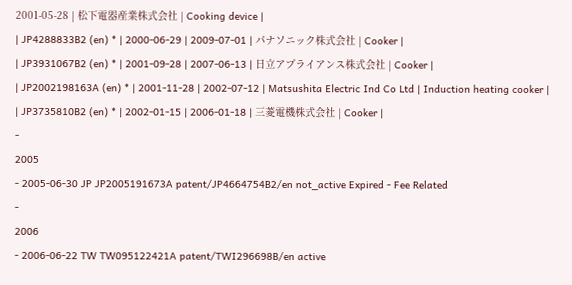2001-05-28 | 松下電器産業株式会社 | Cooking device |
| JP4288833B2 (en) * | 2000-06-29 | 2009-07-01 | パナソニック株式会社 | Cooker |
| JP3931067B2 (en) * | 2001-09-28 | 2007-06-13 | 日立アプライアンス株式会社 | Cooker |
| JP2002198163A (en) * | 2001-11-28 | 2002-07-12 | Matsushita Electric Ind Co Ltd | Induction heating cooker |
| JP3735810B2 (en) * | 2002-01-15 | 2006-01-18 | 三菱電機株式会社 | Cooker |
-
2005
- 2005-06-30 JP JP2005191673A patent/JP4664754B2/en not_active Expired - Fee Related
-
2006
- 2006-06-22 TW TW095122421A patent/TWI296698B/en active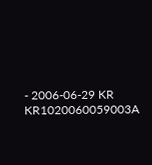- 2006-06-29 KR KR1020060059003A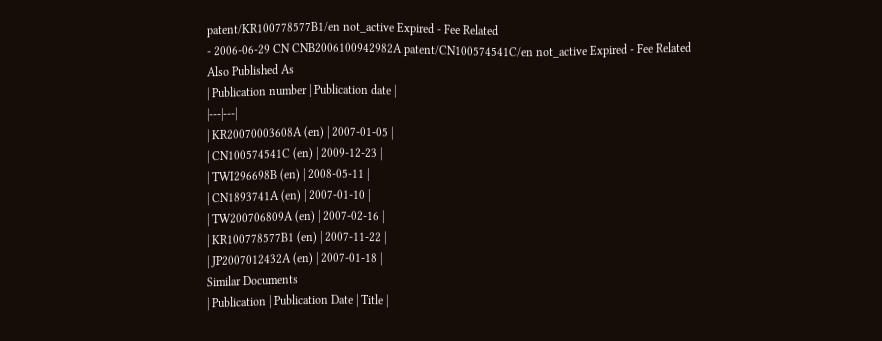patent/KR100778577B1/en not_active Expired - Fee Related
- 2006-06-29 CN CNB2006100942982A patent/CN100574541C/en not_active Expired - Fee Related
Also Published As
| Publication number | Publication date |
|---|---|
| KR20070003608A (en) | 2007-01-05 |
| CN100574541C (en) | 2009-12-23 |
| TWI296698B (en) | 2008-05-11 |
| CN1893741A (en) | 2007-01-10 |
| TW200706809A (en) | 2007-02-16 |
| KR100778577B1 (en) | 2007-11-22 |
| JP2007012432A (en) | 2007-01-18 |
Similar Documents
| Publication | Publication Date | Title |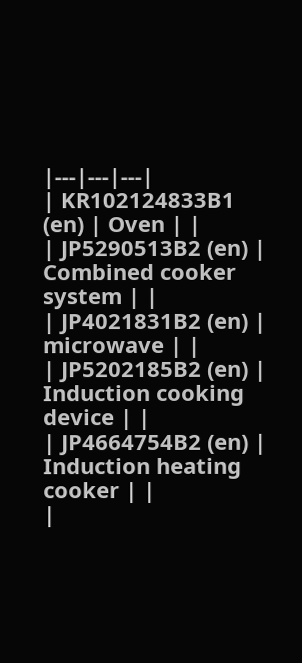|---|---|---|
| KR102124833B1 (en) | Oven | |
| JP5290513B2 (en) | Combined cooker system | |
| JP4021831B2 (en) | microwave | |
| JP5202185B2 (en) | Induction cooking device | |
| JP4664754B2 (en) | Induction heating cooker | |
|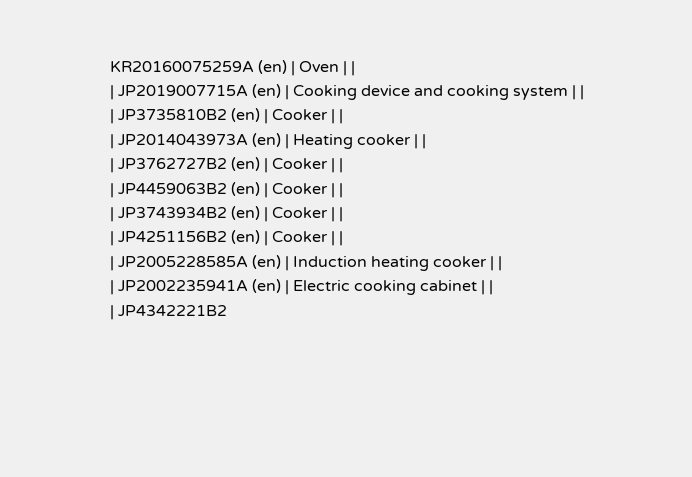KR20160075259A (en) | Oven | |
| JP2019007715A (en) | Cooking device and cooking system | |
| JP3735810B2 (en) | Cooker | |
| JP2014043973A (en) | Heating cooker | |
| JP3762727B2 (en) | Cooker | |
| JP4459063B2 (en) | Cooker | |
| JP3743934B2 (en) | Cooker | |
| JP4251156B2 (en) | Cooker | |
| JP2005228585A (en) | Induction heating cooker | |
| JP2002235941A (en) | Electric cooking cabinet | |
| JP4342221B2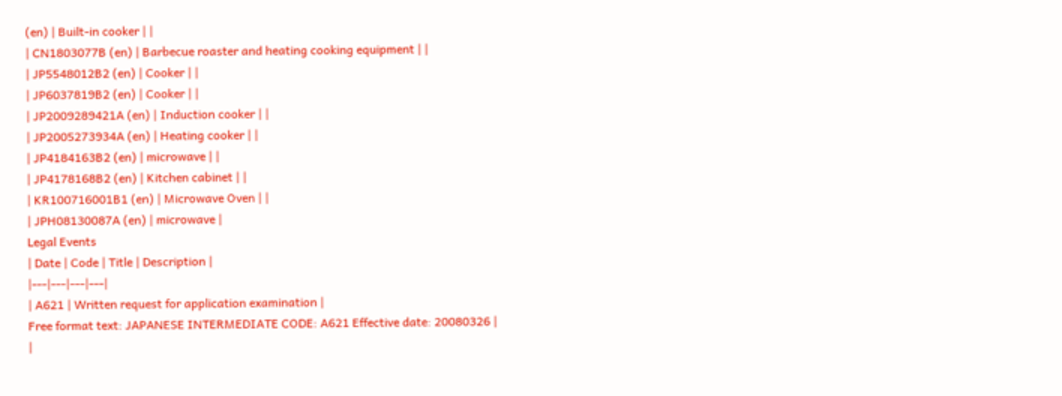(en) | Built-in cooker | |
| CN1803077B (en) | Barbecue roaster and heating cooking equipment | |
| JP5548012B2 (en) | Cooker | |
| JP6037819B2 (en) | Cooker | |
| JP2009289421A (en) | Induction cooker | |
| JP2005273934A (en) | Heating cooker | |
| JP4184163B2 (en) | microwave | |
| JP4178168B2 (en) | Kitchen cabinet | |
| KR100716001B1 (en) | Microwave Oven | |
| JPH08130087A (en) | microwave |
Legal Events
| Date | Code | Title | Description |
|---|---|---|---|
| A621 | Written request for application examination |
Free format text: JAPANESE INTERMEDIATE CODE: A621 Effective date: 20080326 |
|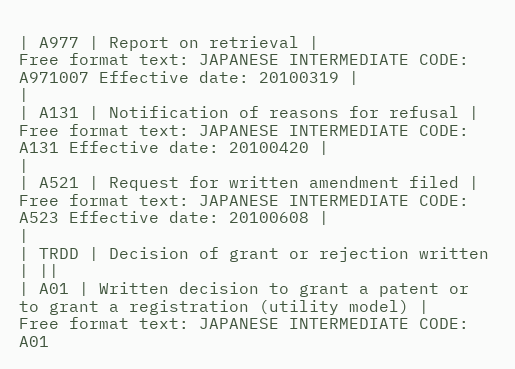| A977 | Report on retrieval |
Free format text: JAPANESE INTERMEDIATE CODE: A971007 Effective date: 20100319 |
|
| A131 | Notification of reasons for refusal |
Free format text: JAPANESE INTERMEDIATE CODE: A131 Effective date: 20100420 |
|
| A521 | Request for written amendment filed |
Free format text: JAPANESE INTERMEDIATE CODE: A523 Effective date: 20100608 |
|
| TRDD | Decision of grant or rejection written | ||
| A01 | Written decision to grant a patent or to grant a registration (utility model) |
Free format text: JAPANESE INTERMEDIATE CODE: A01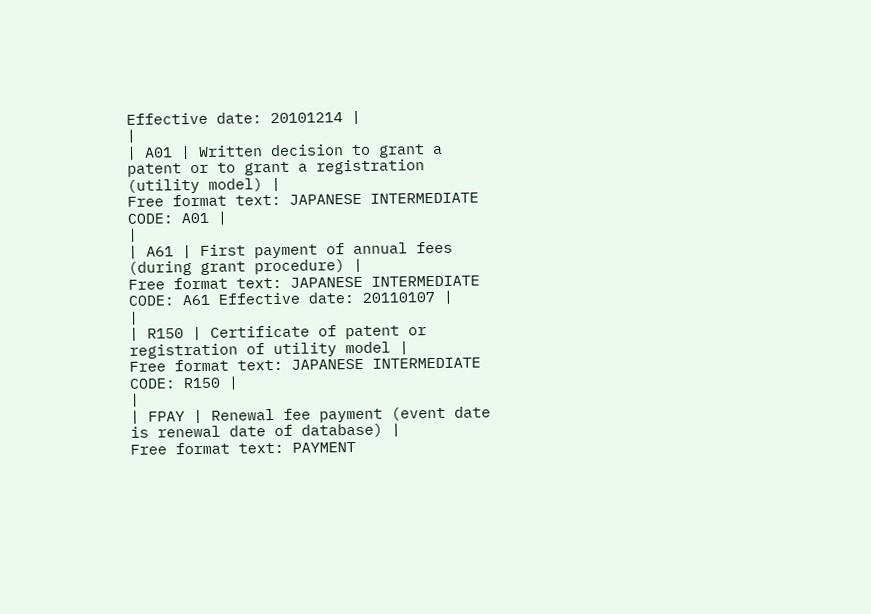Effective date: 20101214 |
|
| A01 | Written decision to grant a patent or to grant a registration (utility model) |
Free format text: JAPANESE INTERMEDIATE CODE: A01 |
|
| A61 | First payment of annual fees (during grant procedure) |
Free format text: JAPANESE INTERMEDIATE CODE: A61 Effective date: 20110107 |
|
| R150 | Certificate of patent or registration of utility model |
Free format text: JAPANESE INTERMEDIATE CODE: R150 |
|
| FPAY | Renewal fee payment (event date is renewal date of database) |
Free format text: PAYMENT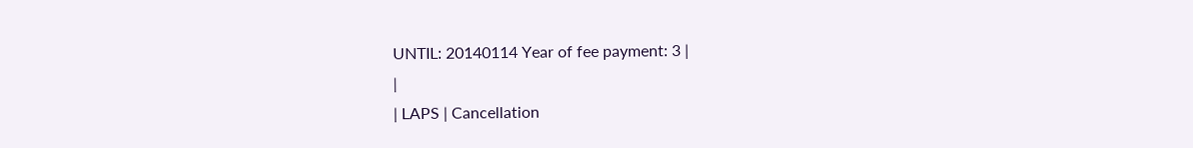UNTIL: 20140114 Year of fee payment: 3 |
|
| LAPS | Cancellation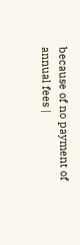because of no payment of annual fees |